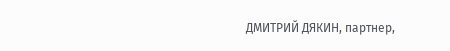ДМИТРИЙ ДЯКИН, партнер,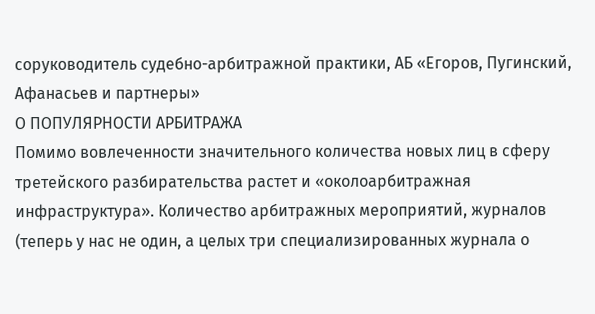соруководитель судебно-арбитражной практики, АБ «Егоров, Пугинский, Афанасьев и партнеры»
О ПОПУЛЯРНОСТИ АРБИТРАЖА
Помимо вовлеченности значительного количества новых лиц в сферу третейского разбирательства растет и «околоарбитражная инфраструктура». Количество арбитражных мероприятий, журналов (теперь у нас не один, а целых три специализированных журнала о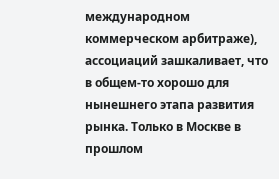международном коммерческом арбитраже), ассоциаций зашкаливает, что в общем-то хорошо для нынешнего этапа развития рынка. Только в Москве в прошлом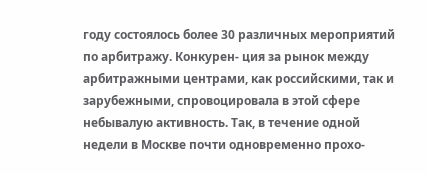году состоялось более 30 различных мероприятий по арбитражу. Конкурен- ция за рынок между арбитражными центрами, как российскими, так и зарубежными, спровоцировала в этой сфере небывалую активность. Так, в течение одной недели в Москве почти одновременно прохо-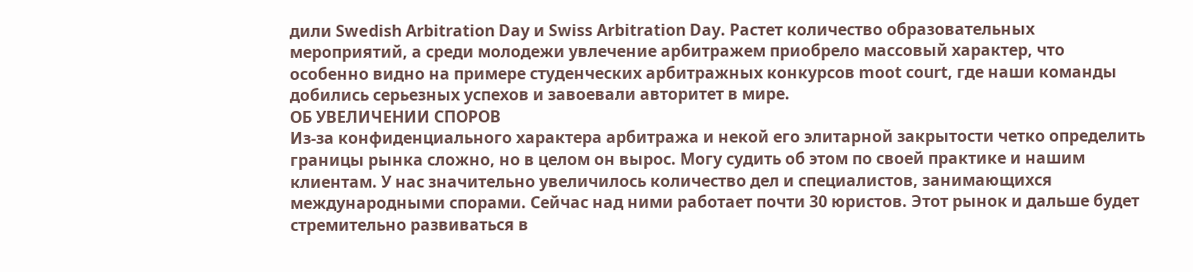дили Swedish Arbitration Day и Swiss Arbitration Day. Растет количество образовательных мероприятий, а среди молодежи увлечение арбитражем приобрело массовый характер, что особенно видно на примере студенческих арбитражных конкурсов moot court, где наши команды добились серьезных успехов и завоевали авторитет в мире.
ОБ УВЕЛИЧЕНИИ СПОРОВ
Из-за конфиденциального характера арбитража и некой его элитарной закрытости четко определить границы рынка сложно, но в целом он вырос. Могу судить об этом по своей практике и нашим клиентам. У нас значительно увеличилось количество дел и специалистов, занимающихся международными спорами. Сейчас над ними работает почти 30 юристов. Этот рынок и дальше будет стремительно развиваться в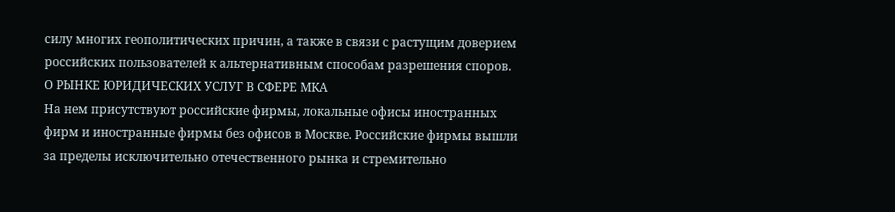силу многих геополитических причин, а также в связи с растущим доверием российских пользователей к альтернативным способам разрешения споров.
О РЫНКЕ ЮРИДИЧЕСКИХ УСЛУГ В СФЕРЕ МКА
На нем присутствуют российские фирмы, локальные офисы иностранных фирм и иностранные фирмы без офисов в Москве. Российские фирмы вышли за пределы исключительно отечественного рынка и стремительно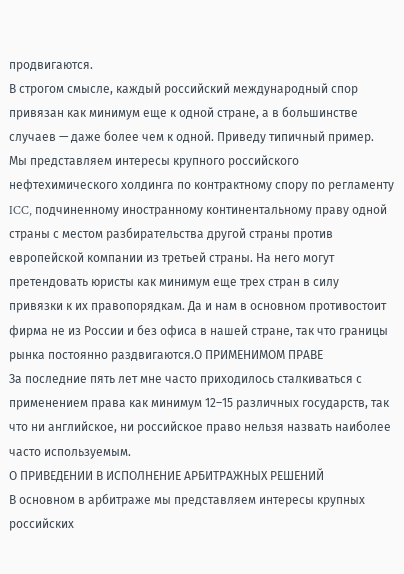продвигаются.
В строгом смысле, каждый российский международный спор привязан как минимум еще к одной стране, а в большинстве случаев — даже более чем к одной. Приведу типичный пример. Мы представляем интересы крупного российского нефтехимического холдинга по контрактному спору по регламенту ICC, подчиненному иностранному континентальному праву одной страны с местом разбирательства другой страны против европейской компании из третьей страны. На него могут претендовать юристы как минимум еще трех стран в силу привязки к их правопорядкам. Да и нам в основном противостоит фирма не из России и без офиса в нашей стране, так что границы рынка постоянно раздвигаются.О ПРИМЕНИМОМ ПРАВЕ
За последние пять лет мне часто приходилось сталкиваться с применением права как минимум 12–15 различных государств, так что ни английское, ни российское право нельзя назвать наиболее часто используемым.
О ПРИВЕДЕНИИ В ИСПОЛНЕНИЕ АРБИТРАЖНЫХ РЕШЕНИЙ
В основном в арбитраже мы представляем интересы крупных российских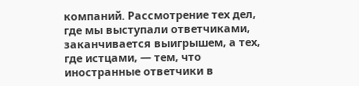компаний. Рассмотрение тех дел, где мы выступали ответчиками, заканчивается выигрышем, а тех, где истцами, — тем, что иностранные ответчики в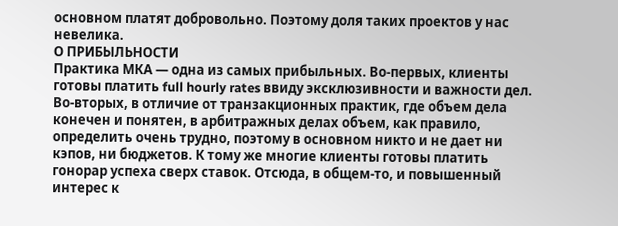основном платят добровольно. Поэтому доля таких проектов у нас невелика.
О ПРИБЫЛЬНОСТИ
Практика МКА — одна из самых прибыльных. Во-первых, клиенты готовы платить full hourly rates ввиду эксклюзивности и важности дел. Во-вторых, в отличие от транзакционных практик, где объем дела конечен и понятен, в арбитражных делах объем, как правило, определить очень трудно, поэтому в основном никто и не дает ни кэпов, ни бюджетов. К тому же многие клиенты готовы платить гонорар успеха сверх ставок. Отсюда, в общем-то, и повышенный интерес к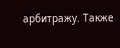арбитражу. Также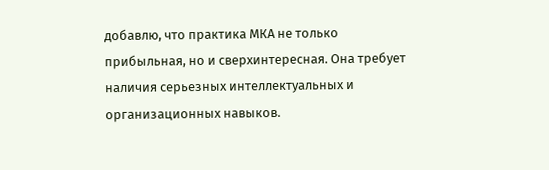добавлю, что практика МКА не только прибыльная, но и сверхинтересная. Она требует наличия серьезных интеллектуальных и организационных навыков.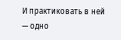И практиковать в ней — одно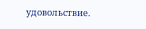удовольствие.